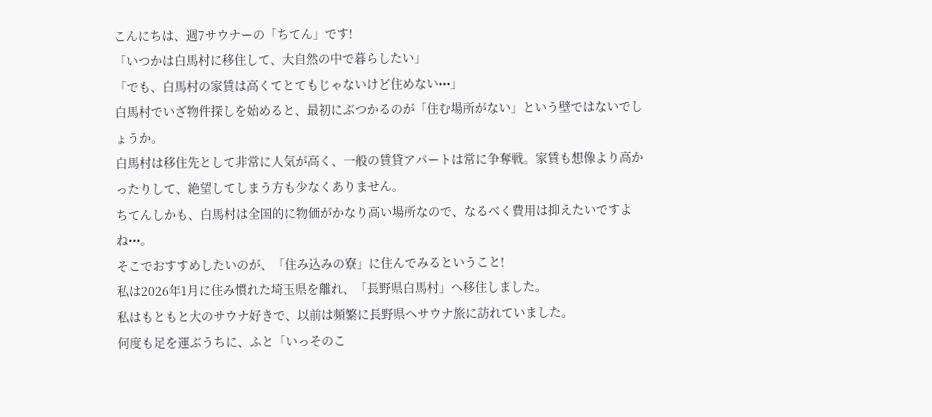こんにちは、週7サウナーの「ちてん」です!
「いつかは白馬村に移住して、大自然の中で暮らしたい」
「でも、白馬村の家賃は高くてとてもじゃないけど住めない•••」
白馬村でいざ物件探しを始めると、最初にぶつかるのが「住む場所がない」という壁ではないでしょうか。
白馬村は移住先として非常に人気が高く、一般の賃貸アパートは常に争奪戦。家賃も想像より高かったりして、絶望してしまう方も少なくありません。
ちてんしかも、白馬村は全国的に物価がかなり高い場所なので、なるべく費用は抑えたいですよね•••。
そこでおすすめしたいのが、「住み込みの寮」に住んでみるということ!
私は2026年1月に住み慣れた埼玉県を離れ、「長野県白馬村」へ移住しました。
私はもともと大のサウナ好きで、以前は頻繁に長野県へサウナ旅に訪れていました。
何度も足を運ぶうちに、ふと「いっそのこ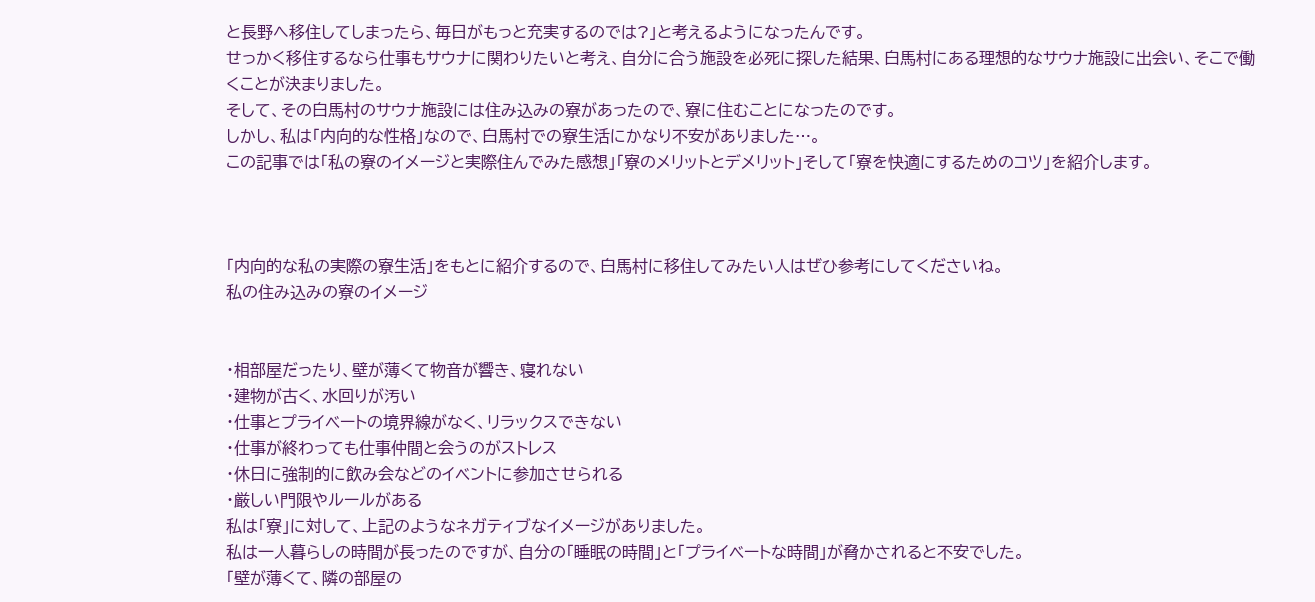と長野へ移住してしまったら、毎日がもっと充実するのでは?」と考えるようになったんです。
せっかく移住するなら仕事もサウナに関わりたいと考え、自分に合う施設を必死に探した結果、白馬村にある理想的なサウナ施設に出会い、そこで働くことが決まりました。
そして、その白馬村のサウナ施設には住み込みの寮があったので、寮に住むことになったのです。
しかし、私は「内向的な性格」なので、白馬村での寮生活にかなり不安がありました…。
この記事では「私の寮のイメージと実際住んでみた感想」「寮のメリットとデメリット」そして「寮を快適にするためのコツ」を紹介します。



「内向的な私の実際の寮生活」をもとに紹介するので、白馬村に移住してみたい人はぜひ参考にしてくださいね。
私の住み込みの寮のイメージ


・相部屋だったり、壁が薄くて物音が響き、寝れない
・建物が古く、水回りが汚い
・仕事とプライベートの境界線がなく、リラックスできない
・仕事が終わっても仕事仲間と会うのがストレス
・休日に強制的に飲み会などのイベントに参加させられる
・厳しい門限やルールがある
私は「寮」に対して、上記のようなネガティブなイメージがありました。
私は一人暮らしの時間が長ったのですが、自分の「睡眠の時間」と「プライベートな時間」が脅かされると不安でした。
「壁が薄くて、隣の部屋の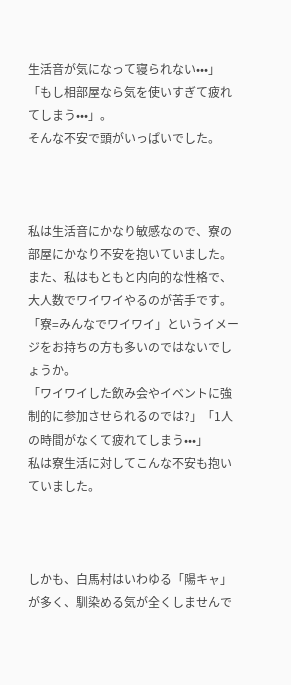生活音が気になって寝られない•••」「もし相部屋なら気を使いすぎて疲れてしまう•••」。
そんな不安で頭がいっぱいでした。



私は生活音にかなり敏感なので、寮の部屋にかなり不安を抱いていました。
また、私はもともと内向的な性格で、大人数でワイワイやるのが苦手です。
「寮=みんなでワイワイ」というイメージをお持ちの方も多いのではないでしょうか。
「ワイワイした飲み会やイベントに強制的に参加させられるのでは?」「1人の時間がなくて疲れてしまう•••」
私は寮生活に対してこんな不安も抱いていました。



しかも、白馬村はいわゆる「陽キャ」が多く、馴染める気が全くしませんで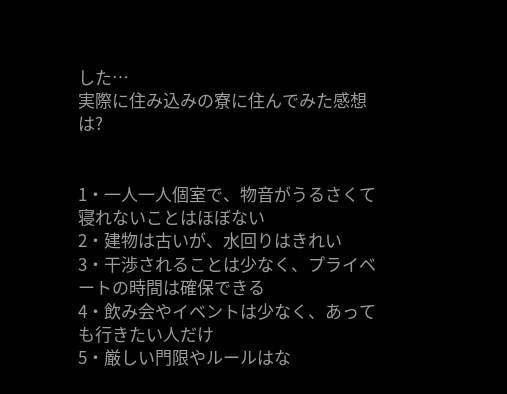した…
実際に住み込みの寮に住んでみた感想は?


1・一人一人個室で、物音がうるさくて寝れないことはほぼない
2・建物は古いが、水回りはきれい
3・干渉されることは少なく、プライベートの時間は確保できる
4・飲み会やイベントは少なく、あっても行きたい人だけ
5・厳しい門限やルールはな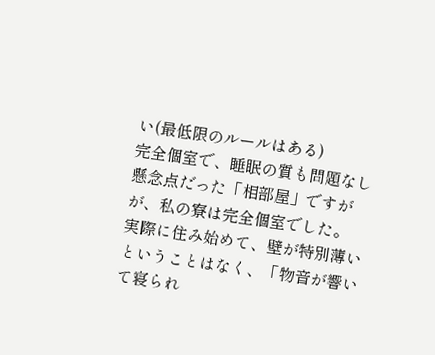い(最低限のルールはある)
完全個室で、睡眠の質も問題なし
懸念点だった「相部屋」ですがが、私の寮は完全個室でした。
実際に住み始めて、壁が特別薄いということはなく、「物音が響いて寝られ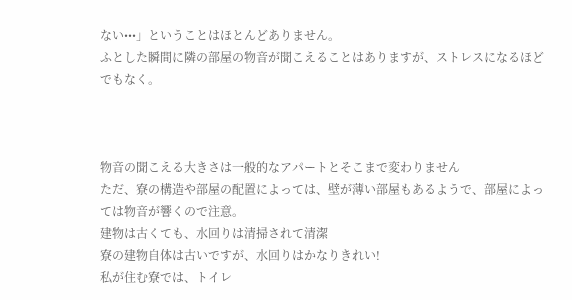ない•••」ということはほとんどありません。
ふとした瞬間に隣の部屋の物音が聞こえることはありますが、ストレスになるほどでもなく。



物音の聞こえる大きさは一般的なアパートとそこまで変わりません
ただ、寮の構造や部屋の配置によっては、壁が薄い部屋もあるようで、部屋によっては物音が響くので注意。
建物は古くても、水回りは清掃されて清潔
寮の建物自体は古いですが、水回りはかなりきれい!
私が住む寮では、トイレ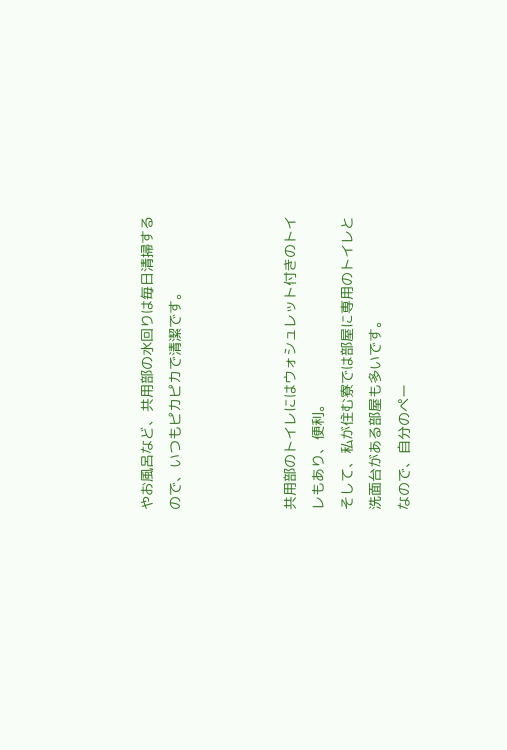やお風呂など、共用部の水回りは毎日清掃するので、いつもピカピカで清潔です。



共用部のトイレにはウォシュレット付きのトイレもあり、便利。
そして、私が住む寮では部屋に専用のトイレと洗面台がある部屋も多いです。
なので、自分のペー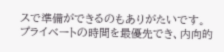スで準備ができるのもありがたいです。
プライベートの時間を最優先でき、内向的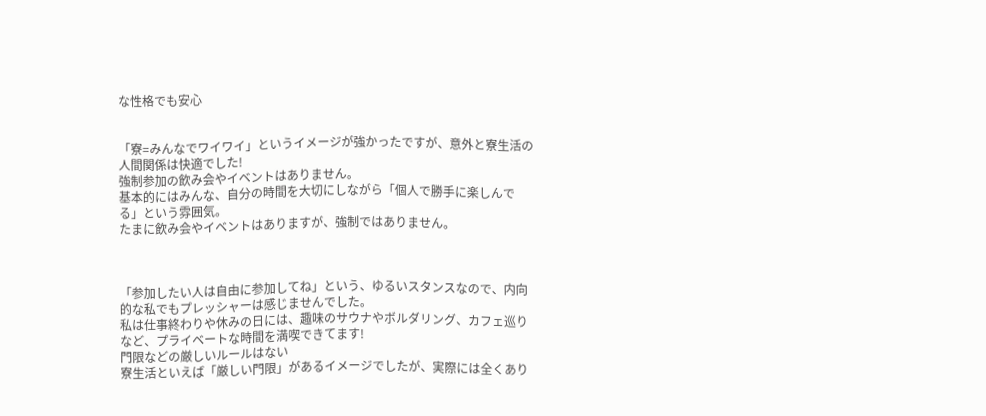な性格でも安心


「寮=みんなでワイワイ」というイメージが強かったですが、意外と寮生活の人間関係は快適でした!
強制参加の飲み会やイベントはありません。
基本的にはみんな、自分の時間を大切にしながら「個人で勝手に楽しんでる」という雰囲気。
たまに飲み会やイベントはありますが、強制ではありません。



「参加したい人は自由に参加してね」という、ゆるいスタンスなので、内向的な私でもプレッシャーは感じませんでした。
私は仕事終わりや休みの日には、趣味のサウナやボルダリング、カフェ巡りなど、プライベートな時間を満喫できてます!
門限などの厳しいルールはない
寮生活といえば「厳しい門限」があるイメージでしたが、実際には全くあり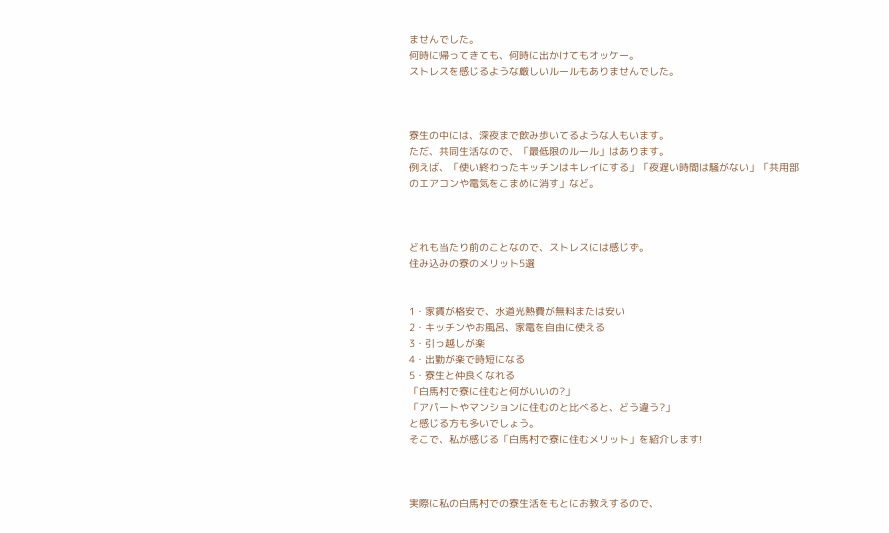ませんでした。
何時に帰ってきても、何時に出かけてもオッケー。
ストレスを感じるような厳しいルールもありませんでした。



寮生の中には、深夜まで飲み歩いてるような人もいます。
ただ、共同生活なので、「最低限のルール」はあります。
例えば、「使い終わったキッチンはキレイにする」「夜遅い時間は騒がない」「共用部のエアコンや電気をこまめに消す」など。



どれも当たり前のことなので、ストレスには感じず。
住み込みの寮のメリット5選


1・家賃が格安で、水道光熱費が無料または安い
2・キッチンやお風呂、家電を自由に使える
3・引っ越しが楽
4・出勤が楽で時短になる
5・寮生と仲良くなれる
「白馬村で寮に住むと何がいいの?」
「アパートやマンションに住むのと比べると、どう違う?」
と感じる方も多いでしょう。
そこで、私が感じる「白馬村で寮に住むメリット」を紹介します!



実際に私の白馬村での寮生活をもとにお教えするので、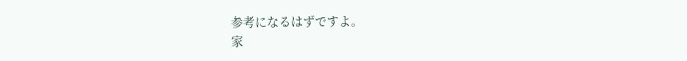参考になるはずですよ。
家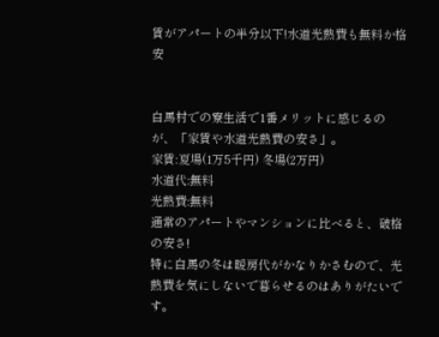賃がアパートの半分以下!水道光熱費も無料か格安


白馬村での寮生活で1番メリットに感じるのが、「家賃や水道光熱費の安さ」。
家賃:夏場(1万5千円) 冬場(2万円)
水道代:無料
光熱費:無料
通常のアパートやマンションに比べると、破格の安さ!
特に白馬の冬は暖房代がかなりかさむので、光熱費を気にしないで暮らせるのはありがたいです。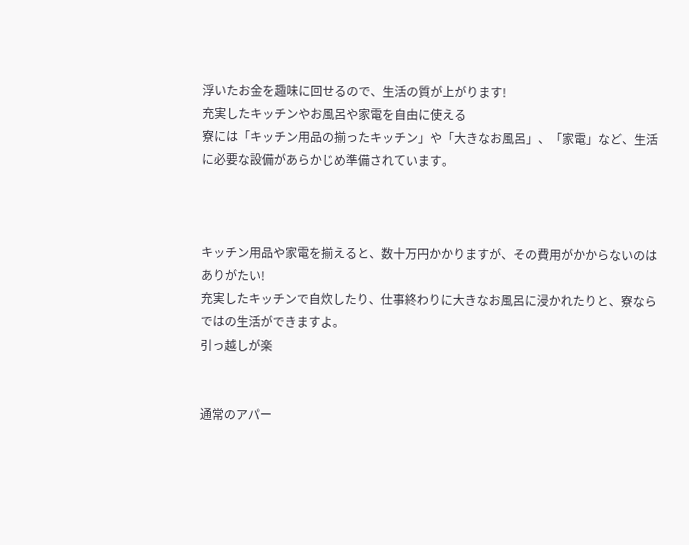浮いたお金を趣味に回せるので、生活の質が上がります!
充実したキッチンやお風呂や家電を自由に使える
寮には「キッチン用品の揃ったキッチン」や「大きなお風呂」、「家電」など、生活に必要な設備があらかじめ準備されています。



キッチン用品や家電を揃えると、数十万円かかりますが、その費用がかからないのはありがたい!
充実したキッチンで自炊したり、仕事終わりに大きなお風呂に浸かれたりと、寮ならではの生活ができますよ。
引っ越しが楽


通常のアパー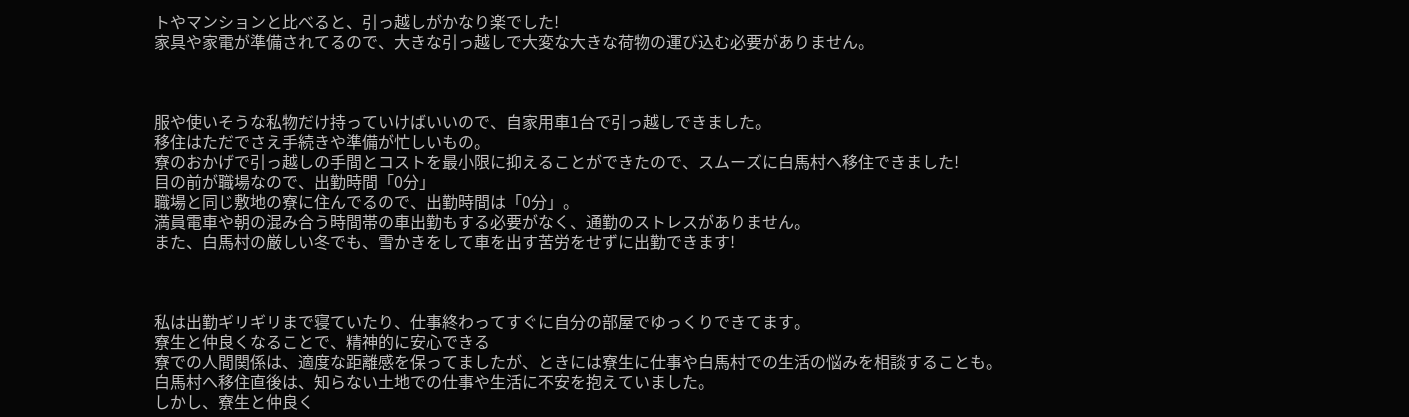トやマンションと比べると、引っ越しがかなり楽でした!
家具や家電が準備されてるので、大きな引っ越しで大変な大きな荷物の運び込む必要がありません。



服や使いそうな私物だけ持っていけばいいので、自家用車1台で引っ越しできました。
移住はただでさえ手続きや準備が忙しいもの。
寮のおかげで引っ越しの手間とコストを最小限に抑えることができたので、スムーズに白馬村へ移住できました!
目の前が職場なので、出勤時間「0分」
職場と同じ敷地の寮に住んでるので、出勤時間は「0分」。
満員電車や朝の混み合う時間帯の車出勤もする必要がなく、通勤のストレスがありません。
また、白馬村の厳しい冬でも、雪かきをして車を出す苦労をせずに出勤できます!



私は出勤ギリギリまで寝ていたり、仕事終わってすぐに自分の部屋でゆっくりできてます。
寮生と仲良くなることで、精神的に安心できる
寮での人間関係は、適度な距離感を保ってましたが、ときには寮生に仕事や白馬村での生活の悩みを相談することも。
白馬村へ移住直後は、知らない土地での仕事や生活に不安を抱えていました。
しかし、寮生と仲良く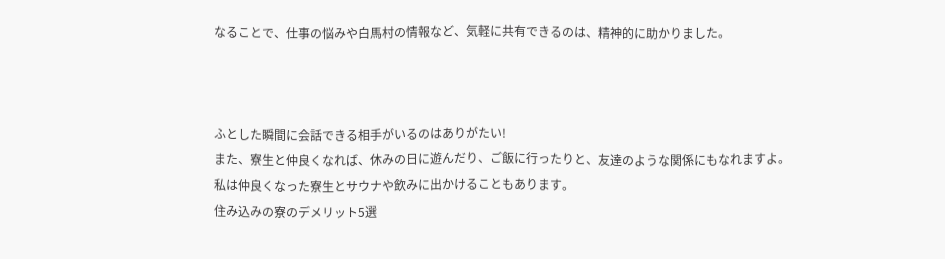なることで、仕事の悩みや白馬村の情報など、気軽に共有できるのは、精神的に助かりました。



ふとした瞬間に会話できる相手がいるのはありがたい!
また、寮生と仲良くなれば、休みの日に遊んだり、ご飯に行ったりと、友達のような関係にもなれますよ。
私は仲良くなった寮生とサウナや飲みに出かけることもあります。
住み込みの寮のデメリット5選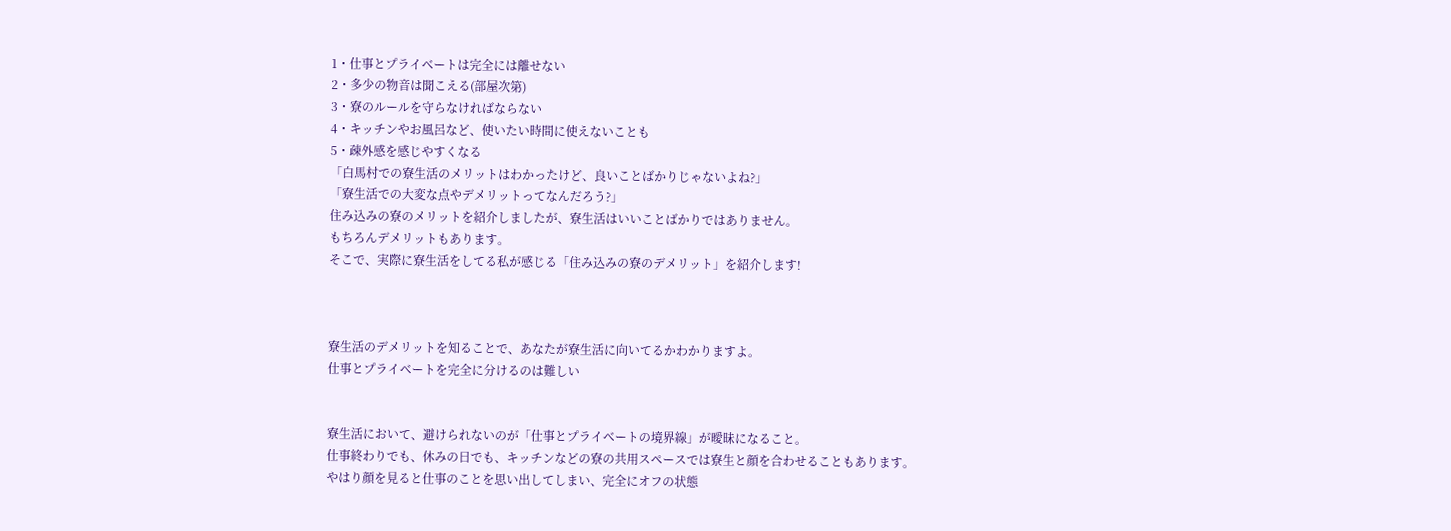1・仕事とプライベートは完全には離せない
2・多少の物音は聞こえる(部屋次第)
3・寮のルールを守らなければならない
4・キッチンやお風呂など、使いたい時間に使えないことも
5・疎外感を感じやすくなる
「白馬村での寮生活のメリットはわかったけど、良いことばかりじゃないよね?」
「寮生活での大変な点やデメリットってなんだろう?」
住み込みの寮のメリットを紹介しましたが、寮生活はいいことばかりではありません。
もちろんデメリットもあります。
そこで、実際に寮生活をしてる私が感じる「住み込みの寮のデメリット」を紹介します!



寮生活のデメリットを知ることで、あなたが寮生活に向いてるかわかりますよ。
仕事とプライベートを完全に分けるのは難しい


寮生活において、避けられないのが「仕事とプライベートの境界線」が曖昧になること。
仕事終わりでも、休みの日でも、キッチンなどの寮の共用スペースでは寮生と顔を合わせることもあります。
やはり顔を見ると仕事のことを思い出してしまい、完全にオフの状態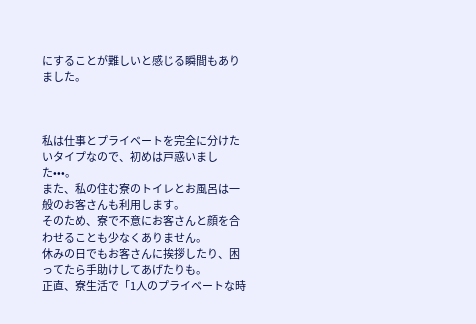にすることが難しいと感じる瞬間もありました。



私は仕事とプライベートを完全に分けたいタイプなので、初めは戸惑いました•••。
また、私の住む寮のトイレとお風呂は一般のお客さんも利用します。
そのため、寮で不意にお客さんと顔を合わせることも少なくありません。
休みの日でもお客さんに挨拶したり、困ってたら手助けしてあげたりも。
正直、寮生活で「1人のプライベートな時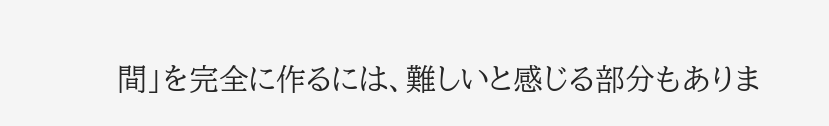間」を完全に作るには、難しいと感じる部分もありま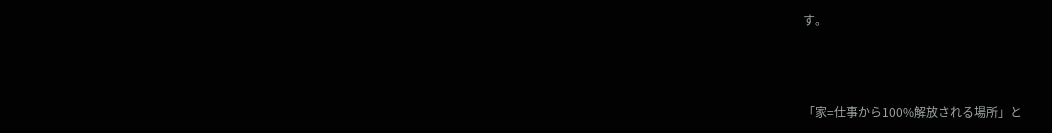す。



「家=仕事から100%解放される場所」と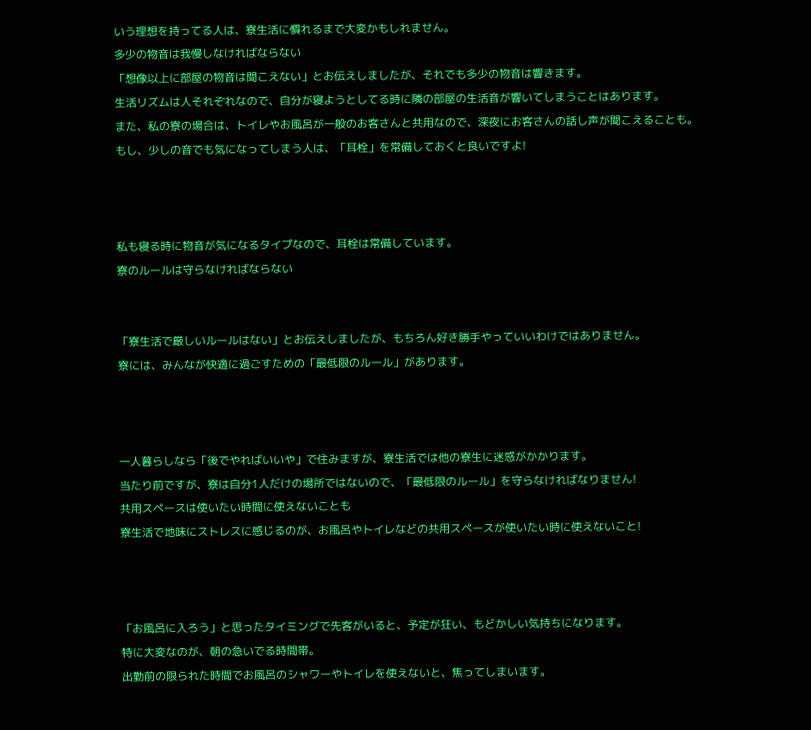いう理想を持ってる人は、寮生活に慣れるまで大変かもしれません。
多少の物音は我慢しなければならない
「想像以上に部屋の物音は聞こえない」とお伝えしましたが、それでも多少の物音は響きます。
生活リズムは人それぞれなので、自分が寝ようとしてる時に隣の部屋の生活音が響いてしまうことはあります。
また、私の寮の場合は、トイレやお風呂が一般のお客さんと共用なので、深夜にお客さんの話し声が聞こえることも。
もし、少しの音でも気になってしまう人は、「耳栓」を常備しておくと良いですよ!



私も寝る時に物音が気になるタイプなので、耳栓は常備しています。
寮のルールは守らなければならない


「寮生活で厳しいルールはない」とお伝えしましたが、もちろん好き勝手やっていいわけではありません。
寮には、みんなが快適に過ごすための「最低限のルール」があります。



一人暮らしなら「後でやればいいや」で住みますが、寮生活では他の寮生に迷惑がかかります。
当たり前ですが、寮は自分1人だけの場所ではないので、「最低限のルール」を守らなければなりません!
共用スペースは使いたい時間に使えないことも
寮生活で地味にストレスに感じるのが、お風呂やトイレなどの共用スペースが使いたい時に使えないこと!



「お風呂に入ろう」と思ったタイミングで先客がいると、予定が狂い、もどかしい気持ちになります。
特に大変なのが、朝の急いでる時間帯。
出勤前の限られた時間でお風呂のシャワーやトイレを使えないと、焦ってしまいます。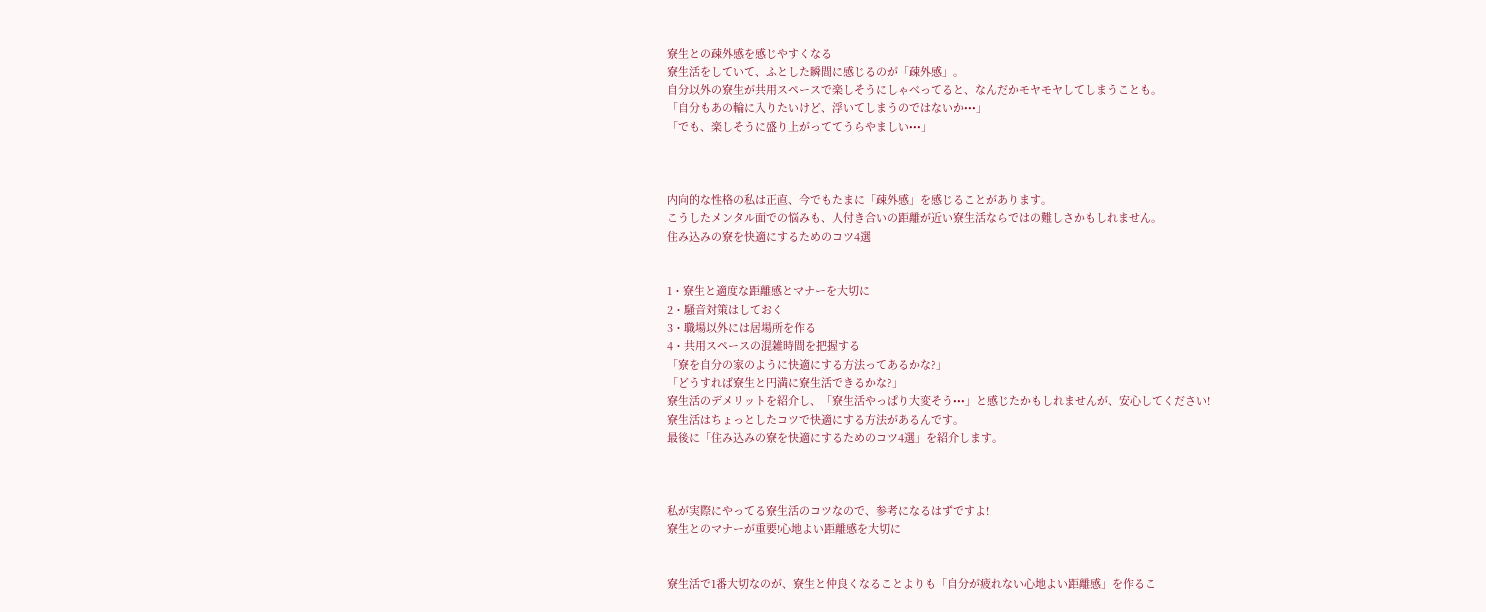寮生との疎外感を感じやすくなる
寮生活をしていて、ふとした瞬間に感じるのが「疎外感」。
自分以外の寮生が共用スペースで楽しそうにしゃべってると、なんだかモヤモヤしてしまうことも。
「自分もあの輪に入りたいけど、浮いてしまうのではないか•••」
「でも、楽しそうに盛り上がっててうらやましい•••」



内向的な性格の私は正直、今でもたまに「疎外感」を感じることがあります。
こうしたメンタル面での悩みも、人付き合いの距離が近い寮生活ならではの難しさかもしれません。
住み込みの寮を快適にするためのコツ4選


1・寮生と適度な距離感とマナーを大切に
2・騒音対策はしておく
3・職場以外には居場所を作る
4・共用スペースの混雑時間を把握する
「寮を自分の家のように快適にする方法ってあるかな?」
「どうすれば寮生と円満に寮生活できるかな?」
寮生活のデメリットを紹介し、「寮生活やっぱり大変そう•••」と感じたかもしれませんが、安心してください!
寮生活はちょっとしたコツで快適にする方法があるんです。
最後に「住み込みの寮を快適にするためのコツ4選」を紹介します。



私が実際にやってる寮生活のコツなので、参考になるはずですよ!
寮生とのマナーが重要!心地よい距離感を大切に


寮生活で1番大切なのが、寮生と仲良くなることよりも「自分が疲れない心地よい距離感」を作るこ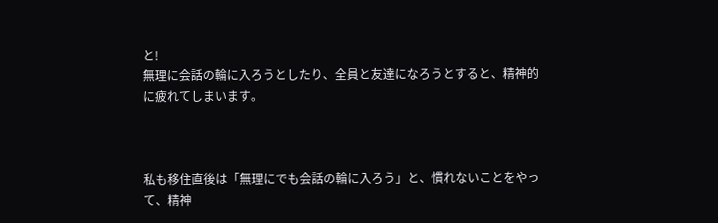と!
無理に会話の輪に入ろうとしたり、全員と友達になろうとすると、精神的に疲れてしまいます。



私も移住直後は「無理にでも会話の輪に入ろう」と、慣れないことをやって、精神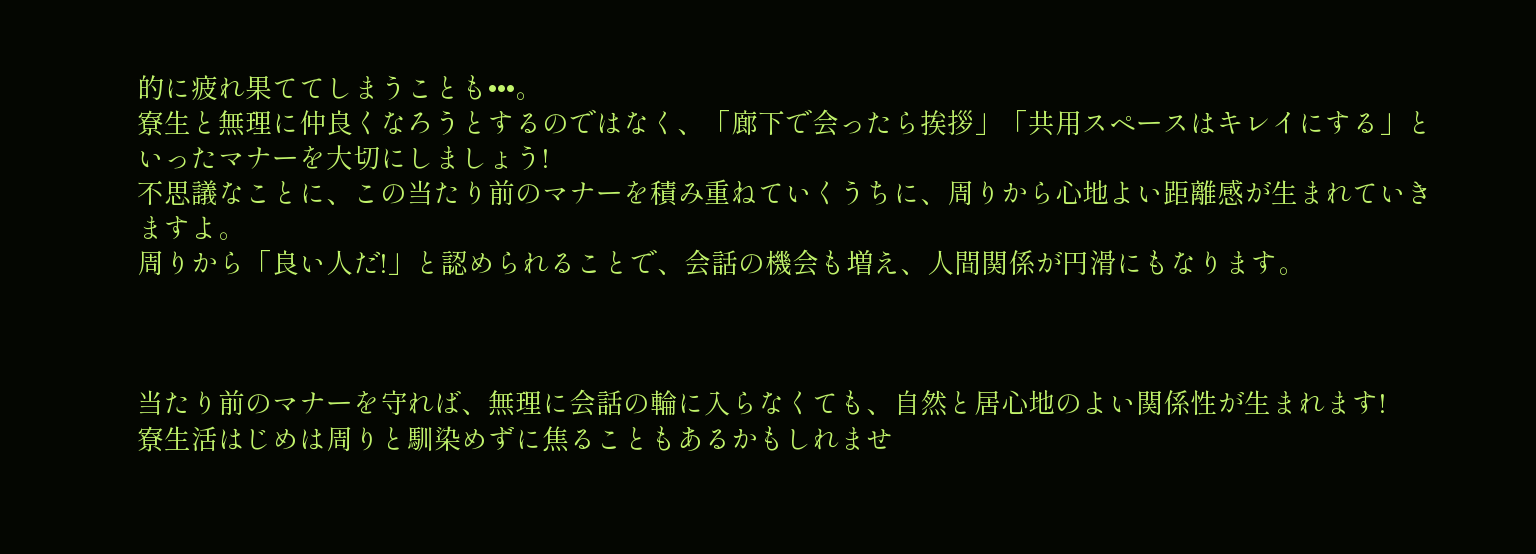的に疲れ果ててしまうことも•••。
寮生と無理に仲良くなろうとするのではなく、「廊下で会ったら挨拶」「共用スペースはキレイにする」といったマナーを大切にしましょう!
不思議なことに、この当たり前のマナーを積み重ねていくうちに、周りから心地よい距離感が生まれていきますよ。
周りから「良い人だ!」と認められることで、会話の機会も増え、人間関係が円滑にもなります。



当たり前のマナーを守れば、無理に会話の輪に入らなくても、自然と居心地のよい関係性が生まれます!
寮生活はじめは周りと馴染めずに焦ることもあるかもしれませ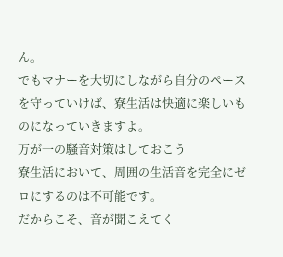ん。
でもマナーを大切にしながら自分のペースを守っていけば、寮生活は快適に楽しいものになっていきますよ。
万が一の騒音対策はしておこう
寮生活において、周囲の生活音を完全にゼロにするのは不可能です。
だからこそ、音が聞こえてく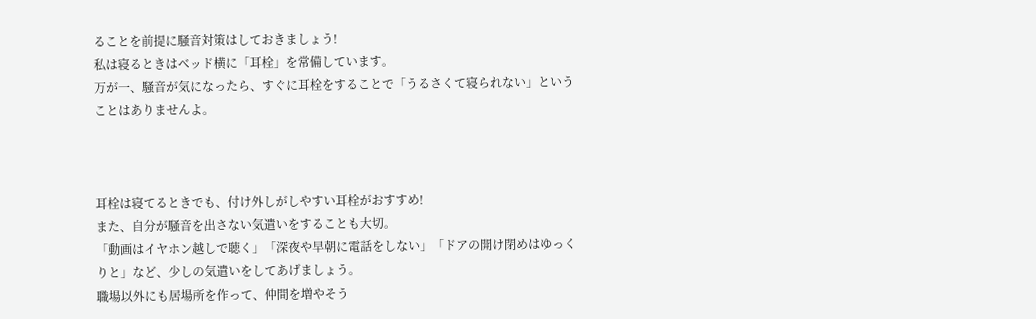ることを前提に騒音対策はしておきましょう!
私は寝るときはベッド横に「耳栓」を常備しています。
万が一、騒音が気になったら、すぐに耳栓をすることで「うるさくて寝られない」ということはありませんよ。



耳栓は寝てるときでも、付け外しがしやすい耳栓がおすすめ!
また、自分が騒音を出さない気遣いをすることも大切。
「動画はイヤホン越しで聴く」「深夜や早朝に電話をしない」「ドアの開け閉めはゆっくりと」など、少しの気遣いをしてあげましょう。
職場以外にも居場所を作って、仲間を増やそう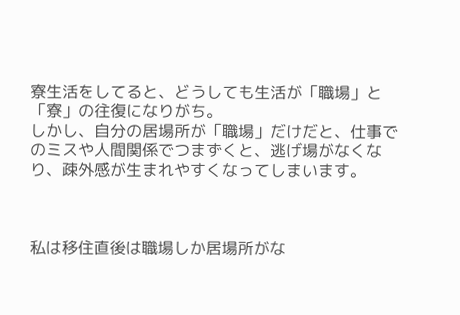寮生活をしてると、どうしても生活が「職場」と「寮」の往復になりがち。
しかし、自分の居場所が「職場」だけだと、仕事でのミスや人間関係でつまずくと、逃げ場がなくなり、疎外感が生まれやすくなってしまいます。



私は移住直後は職場しか居場所がな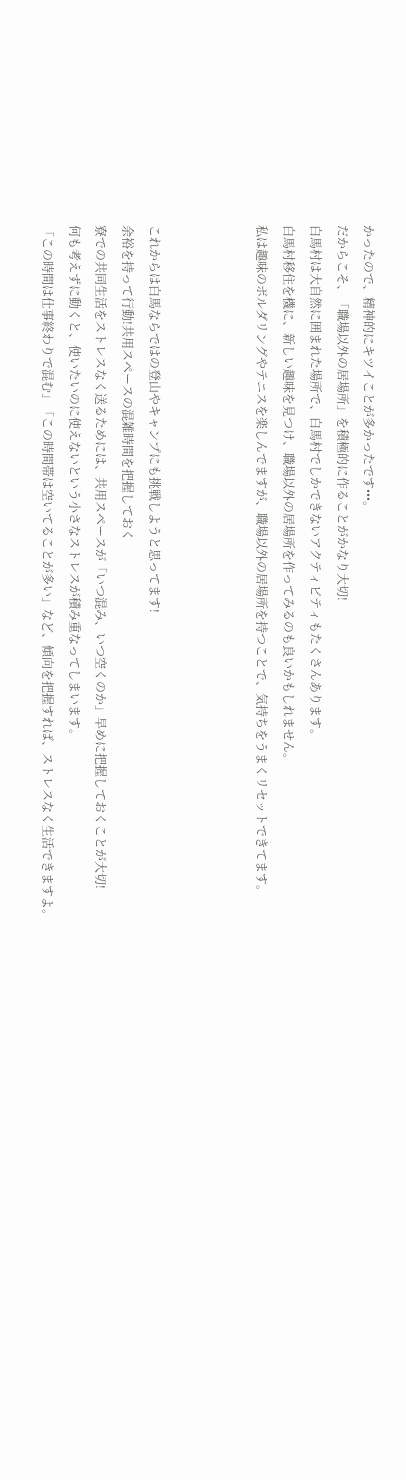かったので、精神的にキツイことが多かったです•••。
だからこそ、「職場以外の居場所」を積極的に作ることがかなり大切!
白馬村は大自然に囲まれた場所で、白馬村でしかできないアクティビティもたくさんあります。
白馬村移住を機に、新しい趣味を見つけ、職場以外の居場所を作ってみるのも良いかもしれません。
私は趣味のボルダリングやテニスを楽しんでますが、職場以外の居場所を持つことで、気持ちをうまくリセットできてます。



これからは白馬ならではの登山やキャンプにも挑戦しようと思ってます!
余裕を持って行動!共用スペースの混雑時間を把握しておく
寮での共同生活をストレスなく送るためには、共用スペースが「いつ混み、いつ空くのか」早めに把握しておくことが大切!
何も考えずに動くと、使いたいのに使えないという小さなストレスが積み重なってしまいます。
「この時間は仕事終わりで混む」「この時間帯は空いてることが多い」など、傾向を把握すれば、ストレスなく生活できますよ。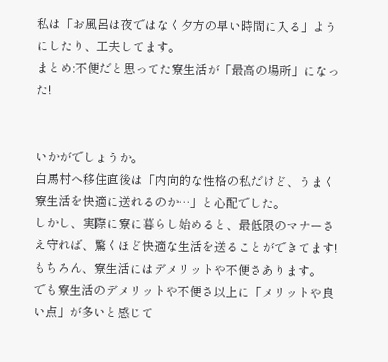私は「お風呂は夜ではなく夕方の早い時間に入る」ようにしたり、工夫してます。
まとめ:不便だと思ってた寮生活が「最高の場所」になった!


いかがでしょうか。
白馬村へ移住直後は「内向的な性格の私だけど、うまく寮生活を快適に送れるのか…」と心配でした。
しかし、実際に寮に暮らし始めると、最低限のマナーさえ守れば、驚くほど快適な生活を送ることができてます!
もちろん、寮生活にはデメリットや不便さあります。
でも寮生活のデメリットや不便さ以上に「メリットや良い点」が多いと感じて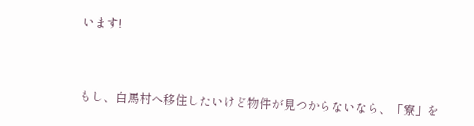います!



もし、白馬村へ移住したいけど物件が見つからないなら、「寮」を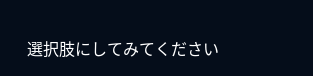選択肢にしてみてください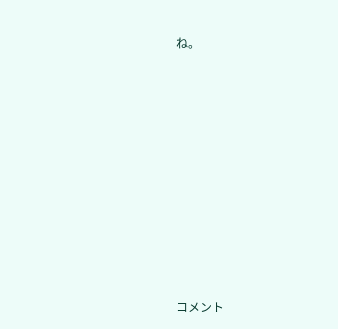ね。














コメント